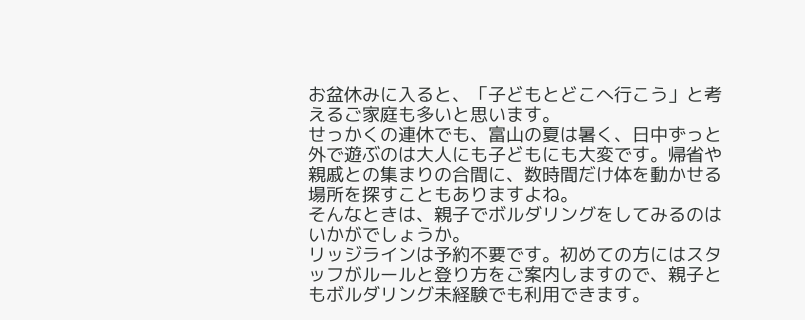お盆休みに入ると、「子どもとどこへ行こう」と考えるご家庭も多いと思います。
せっかくの連休でも、富山の夏は暑く、日中ずっと外で遊ぶのは大人にも子どもにも大変です。帰省や親戚との集まりの合間に、数時間だけ体を動かせる場所を探すこともありますよね。
そんなときは、親子でボルダリングをしてみるのはいかがでしょうか。
リッジラインは予約不要です。初めての方にはスタッフがルールと登り方をご案内しますので、親子ともボルダリング未経験でも利用できます。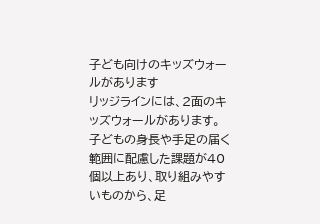子ども向けのキッズウォールがあります
リッジラインには、2面のキッズウォールがあります。
子どもの身長や手足の届く範囲に配慮した課題が40個以上あり、取り組みやすいものから、足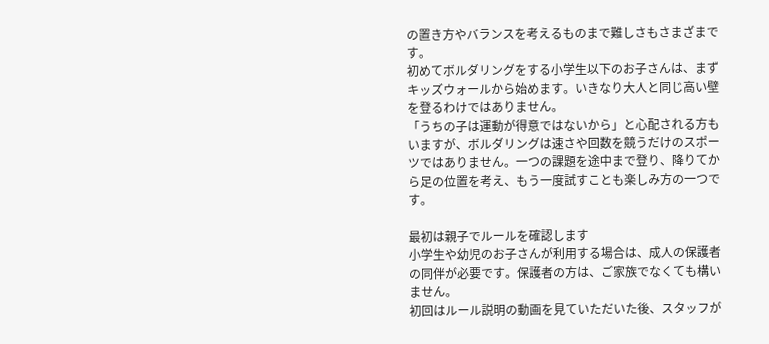の置き方やバランスを考えるものまで難しさもさまざまです。
初めてボルダリングをする小学生以下のお子さんは、まずキッズウォールから始めます。いきなり大人と同じ高い壁を登るわけではありません。
「うちの子は運動が得意ではないから」と心配される方もいますが、ボルダリングは速さや回数を競うだけのスポーツではありません。一つの課題を途中まで登り、降りてから足の位置を考え、もう一度試すことも楽しみ方の一つです。

最初は親子でルールを確認します
小学生や幼児のお子さんが利用する場合は、成人の保護者の同伴が必要です。保護者の方は、ご家族でなくても構いません。
初回はルール説明の動画を見ていただいた後、スタッフが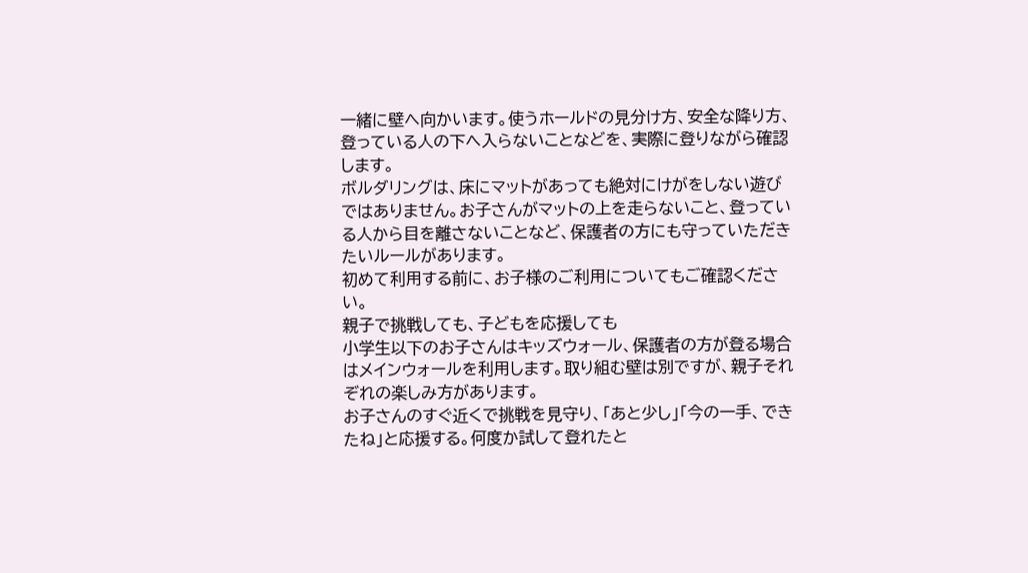一緒に壁へ向かいます。使うホールドの見分け方、安全な降り方、登っている人の下へ入らないことなどを、実際に登りながら確認します。
ボルダリングは、床にマットがあっても絶対にけがをしない遊びではありません。お子さんがマットの上を走らないこと、登っている人から目を離さないことなど、保護者の方にも守っていただきたいルールがあります。
初めて利用する前に、お子様のご利用についてもご確認ください。
親子で挑戦しても、子どもを応援しても
小学生以下のお子さんはキッズウォール、保護者の方が登る場合はメインウォールを利用します。取り組む壁は別ですが、親子それぞれの楽しみ方があります。
お子さんのすぐ近くで挑戦を見守り、「あと少し」「今の一手、できたね」と応援する。何度か試して登れたと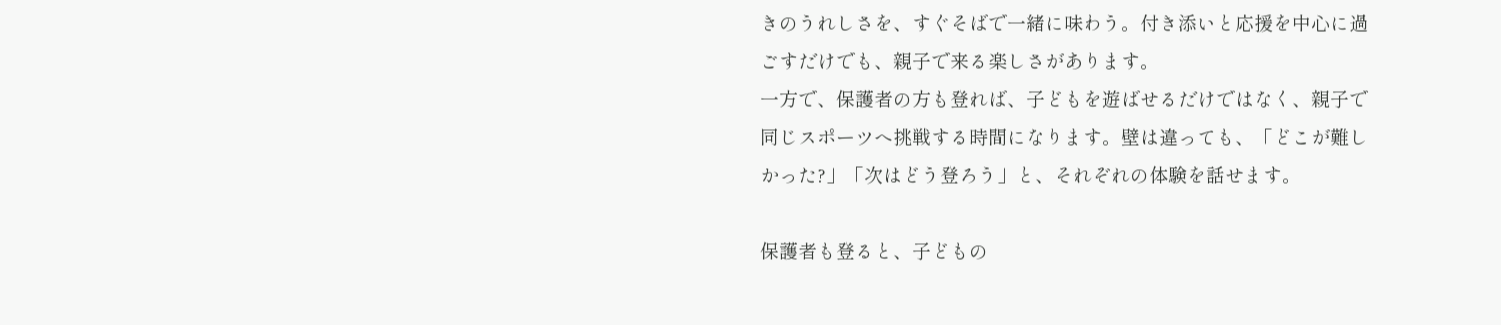きのうれしさを、すぐそばで一緒に味わう。付き添いと応援を中心に過ごすだけでも、親子で来る楽しさがあります。
一方で、保護者の方も登れば、子どもを遊ばせるだけではなく、親子で同じスポーツへ挑戦する時間になります。壁は違っても、「どこが難しかった?」「次はどう登ろう」と、それぞれの体験を話せます。

保護者も登ると、子どもの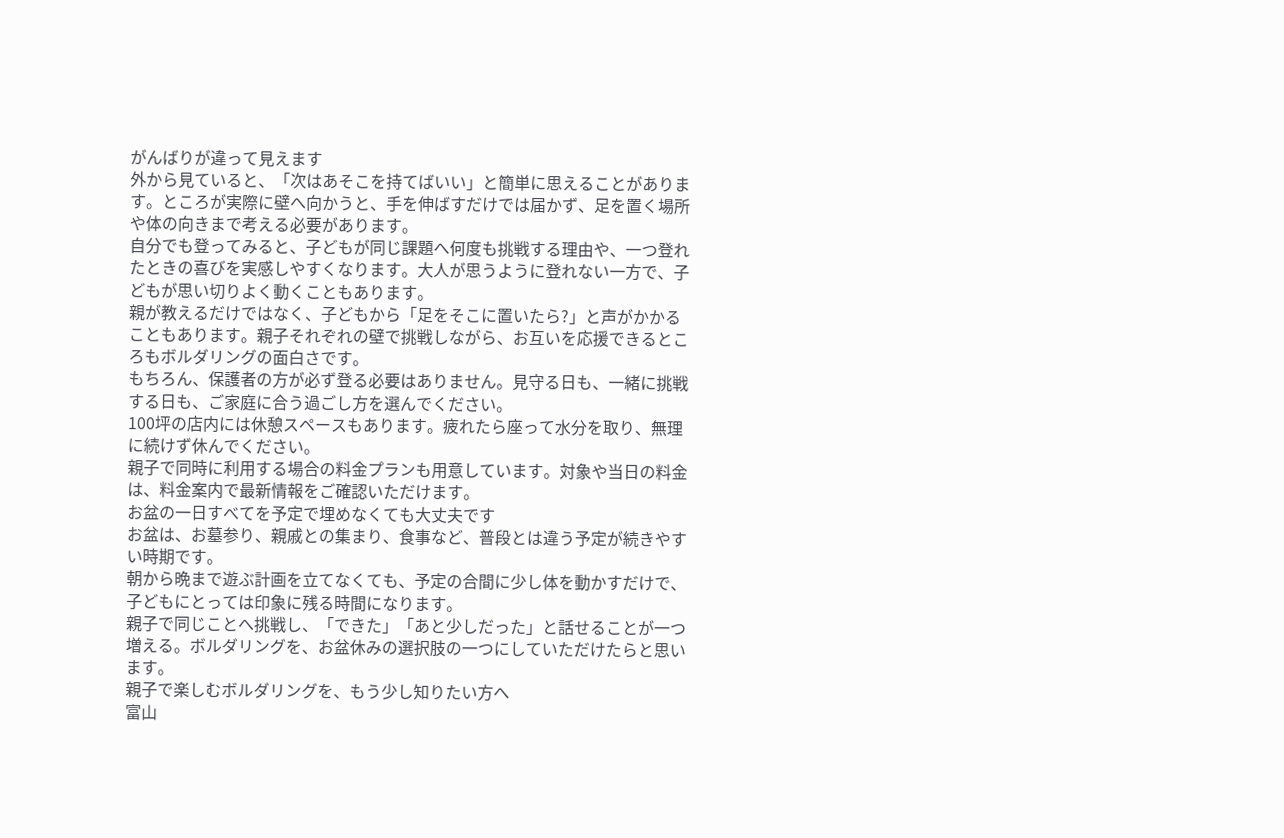がんばりが違って見えます
外から見ていると、「次はあそこを持てばいい」と簡単に思えることがあります。ところが実際に壁へ向かうと、手を伸ばすだけでは届かず、足を置く場所や体の向きまで考える必要があります。
自分でも登ってみると、子どもが同じ課題へ何度も挑戦する理由や、一つ登れたときの喜びを実感しやすくなります。大人が思うように登れない一方で、子どもが思い切りよく動くこともあります。
親が教えるだけではなく、子どもから「足をそこに置いたら?」と声がかかることもあります。親子それぞれの壁で挑戦しながら、お互いを応援できるところもボルダリングの面白さです。
もちろん、保護者の方が必ず登る必要はありません。見守る日も、一緒に挑戦する日も、ご家庭に合う過ごし方を選んでください。
100坪の店内には休憩スペースもあります。疲れたら座って水分を取り、無理に続けず休んでください。
親子で同時に利用する場合の料金プランも用意しています。対象や当日の料金は、料金案内で最新情報をご確認いただけます。
お盆の一日すべてを予定で埋めなくても大丈夫です
お盆は、お墓参り、親戚との集まり、食事など、普段とは違う予定が続きやすい時期です。
朝から晩まで遊ぶ計画を立てなくても、予定の合間に少し体を動かすだけで、子どもにとっては印象に残る時間になります。
親子で同じことへ挑戦し、「できた」「あと少しだった」と話せることが一つ増える。ボルダリングを、お盆休みの選択肢の一つにしていただけたらと思います。
親子で楽しむボルダリングを、もう少し知りたい方へ
富山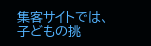集客サイトでは、子どもの挑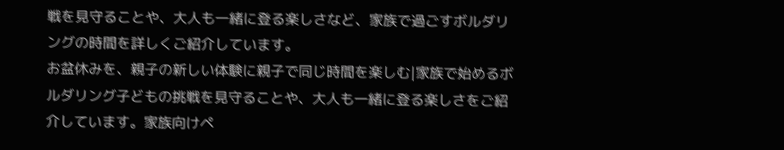戦を見守ることや、大人も一緒に登る楽しさなど、家族で過ごすボルダリングの時間を詳しくご紹介しています。
お盆休みを、親子の新しい体験に親子で同じ時間を楽しむ|家族で始めるボルダリング子どもの挑戦を見守ることや、大人も一緒に登る楽しさをご紹介しています。家族向けペ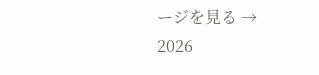ージを見る →
2026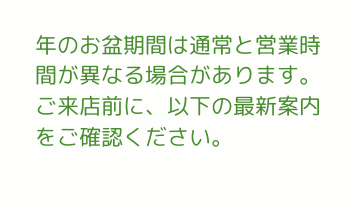年のお盆期間は通常と営業時間が異なる場合があります。ご来店前に、以下の最新案内をご確認ください。